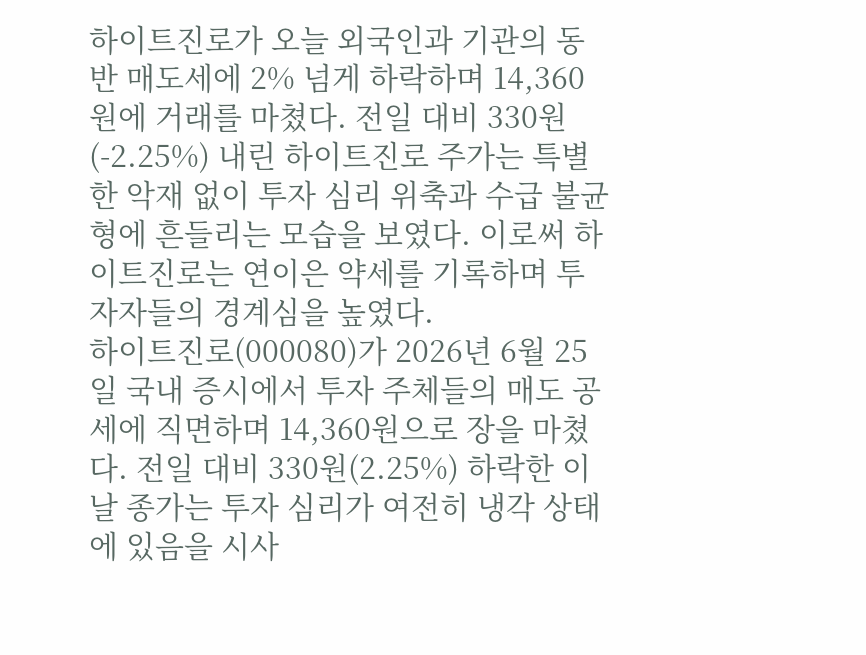하이트진로가 오늘 외국인과 기관의 동반 매도세에 2% 넘게 하락하며 14,360원에 거래를 마쳤다. 전일 대비 330원(-2.25%) 내린 하이트진로 주가는 특별한 악재 없이 투자 심리 위축과 수급 불균형에 흔들리는 모습을 보였다. 이로써 하이트진로는 연이은 약세를 기록하며 투자자들의 경계심을 높였다.
하이트진로(000080)가 2026년 6월 25일 국내 증시에서 투자 주체들의 매도 공세에 직면하며 14,360원으로 장을 마쳤다. 전일 대비 330원(2.25%) 하락한 이날 종가는 투자 심리가 여전히 냉각 상태에 있음을 시사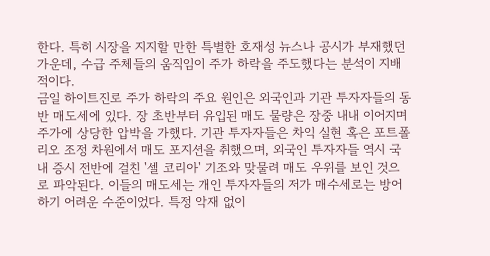한다. 특히 시장을 지지할 만한 특별한 호재성 뉴스나 공시가 부재했던 가운데, 수급 주체들의 움직임이 주가 하락을 주도했다는 분석이 지배적이다.
금일 하이트진로 주가 하락의 주요 원인은 외국인과 기관 투자자들의 동반 매도세에 있다. 장 초반부터 유입된 매도 물량은 장중 내내 이어지며 주가에 상당한 압박을 가했다. 기관 투자자들은 차익 실현 혹은 포트폴리오 조정 차원에서 매도 포지션을 취했으며, 외국인 투자자들 역시 국내 증시 전반에 걸친 '셀 코리아' 기조와 맞물려 매도 우위를 보인 것으로 파악된다. 이들의 매도세는 개인 투자자들의 저가 매수세로는 방어하기 어려운 수준이었다. 특정 악재 없이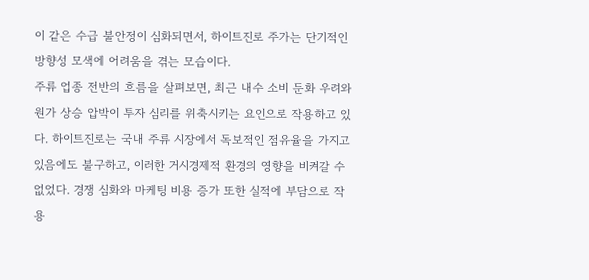이 같은 수급 불안정이 심화되면서, 하이트진로 주가는 단기적인 방향성 모색에 어려움을 겪는 모습이다.
주류 업종 전반의 흐름을 살펴보면, 최근 내수 소비 둔화 우려와 원가 상승 압박이 투자 심리를 위축시키는 요인으로 작용하고 있다. 하이트진로는 국내 주류 시장에서 독보적인 점유율을 가지고 있음에도 불구하고, 이러한 거시경제적 환경의 영향을 비켜갈 수 없었다. 경쟁 심화와 마케팅 비용 증가 또한 실적에 부담으로 작용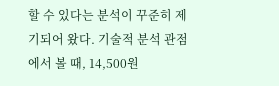할 수 있다는 분석이 꾸준히 제기되어 왔다. 기술적 분석 관점에서 볼 때, 14,500원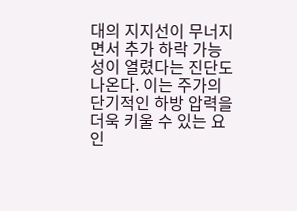대의 지지선이 무너지면서 추가 하락 가능성이 열렸다는 진단도 나온다. 이는 주가의 단기적인 하방 압력을 더욱 키울 수 있는 요인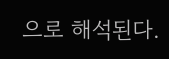으로 해석된다.